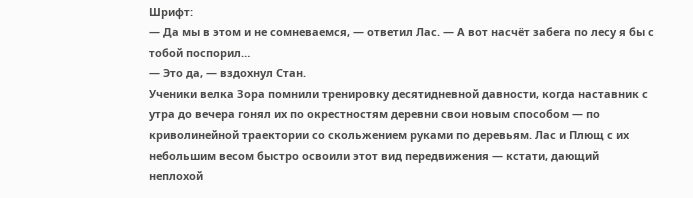Шрифт:
— Да мы в этом и не сомневаемся, — ответил Лас. — А вот насчёт забега по лесу я бы с тобой поспорил…
— Это да, — вздохнул Стан.
Ученики велка Зора помнили тренировку десятидневной давности, когда наставник с утра до вечера гонял их по окрестностям деревни свои новым способом — по криволинейной траектории со скольжением руками по деревьям. Лас и Плющ с их небольшим весом быстро освоили этот вид передвижения — кстати, дающий неплохой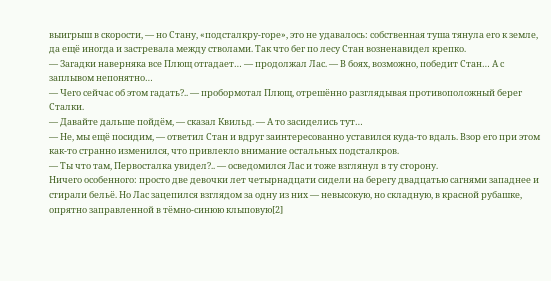выигрыш в скорости, — но Стану, «подсталкру-горе», это не удавалось: собственная туша тянула его к земле, да ещё иногда и застревала между стволами. Так что бег по лесу Стан возненавидел крепко.
— Загадки наверняка все Плющ отгадает… — продолжал Лас. — В боях, возможно, победит Стан… А с заплывом непонятно…
— Чего сейчас об этом гадать?.. — пробормотал Плющ, отрешённо разглядывая противоположный берег Сталки.
— Давайте дальше пойдём, — сказал Квильд. — А то засиделись тут…
— Не, мы ещё посидим, — ответил Стан и вдруг заинтересованно уставился куда-то вдаль. Взор его при этом как-то странно изменился, что привлекло внимание остальных подсталкров.
— Ты что там, Первосталка увидел?.. — осведомился Лас и тоже взглянул в ту сторону.
Ничего особенного: просто две девочки лет четырнадцати сидели на берегу двадцатью сагнями западнее и стирали бельё. Но Лас зацепился взглядом за одну из них — невысокую, но складную, в красной рубашке, опрятно заправленной в тёмно-синюю клыповую[2]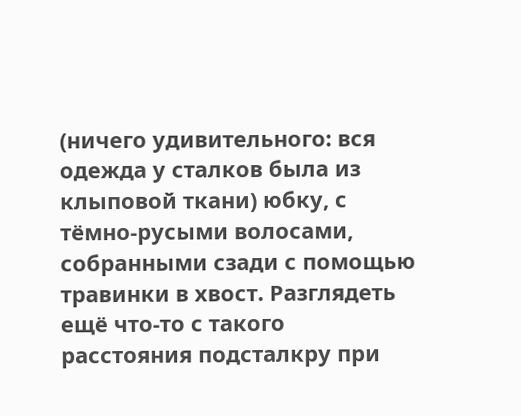(ничего удивительного: вся одежда у сталков была из клыповой ткани) юбку, с тёмно-русыми волосами, собранными сзади с помощью травинки в хвост. Разглядеть ещё что-то с такого расстояния подсталкру при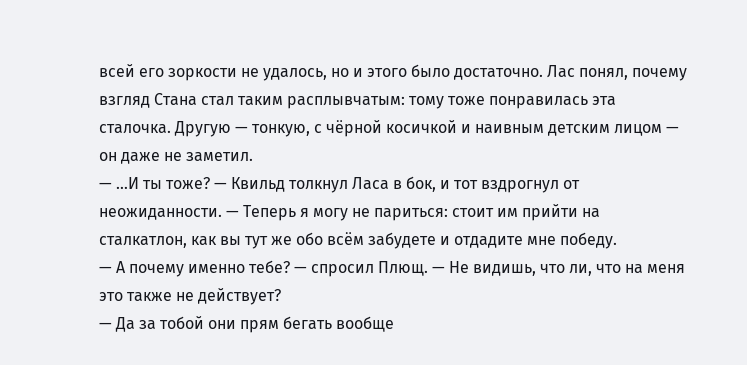всей его зоркости не удалось, но и этого было достаточно. Лас понял, почему взгляд Стана стал таким расплывчатым: тому тоже понравилась эта сталочка. Другую — тонкую, с чёрной косичкой и наивным детским лицом — он даже не заметил.
— …И ты тоже? — Квильд толкнул Ласа в бок, и тот вздрогнул от неожиданности. — Теперь я могу не париться: стоит им прийти на сталкатлон, как вы тут же обо всём забудете и отдадите мне победу.
— А почему именно тебе? — спросил Плющ. — Не видишь, что ли, что на меня это также не действует?
— Да за тобой они прям бегать вообще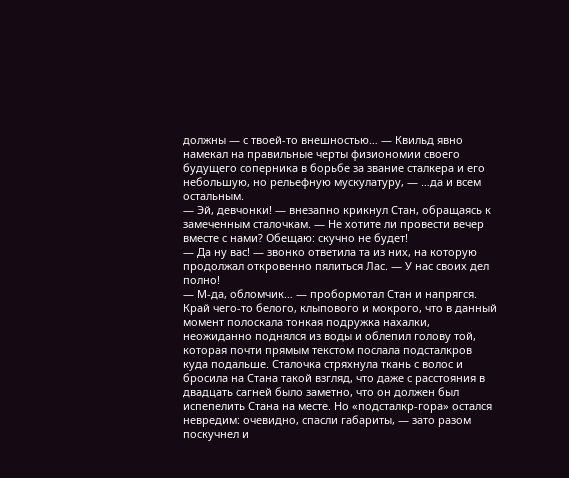должны — с твоей-то внешностью… — Квильд явно намекал на правильные черты физиономии своего будущего соперника в борьбе за звание сталкера и его небольшую, но рельефную мускулатуру, — …да и всем остальным.
— Эй, девчонки! — внезапно крикнул Стан, обращаясь к замеченным сталочкам. — Не хотите ли провести вечер вместе с нами? Обещаю: скучно не будет!
— Да ну вас! — звонко ответила та из них, на которую продолжал откровенно пялиться Лас. — У нас своих дел полно!
— М-да, обломчик… — пробормотал Стан и напрягся.
Край чего-то белого, клыпового и мокрого, что в данный момент полоскала тонкая подружка нахалки, неожиданно поднялся из воды и облепил голову той, которая почти прямым текстом послала подсталкров куда подальше. Сталочка стряхнула ткань с волос и бросила на Стана такой взгляд, что даже с расстояния в двадцать сагней было заметно, что он должен был испепелить Стана на месте. Но «подсталкр-гора» остался невредим: очевидно, спасли габариты, — зато разом поскучнел и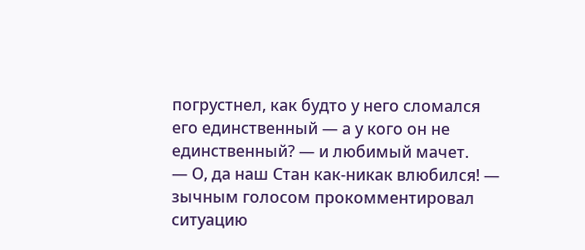погрустнел, как будто у него сломался его единственный — а у кого он не единственный? — и любимый мачет.
— О, да наш Стан как-никак влюбился! — зычным голосом прокомментировал ситуацию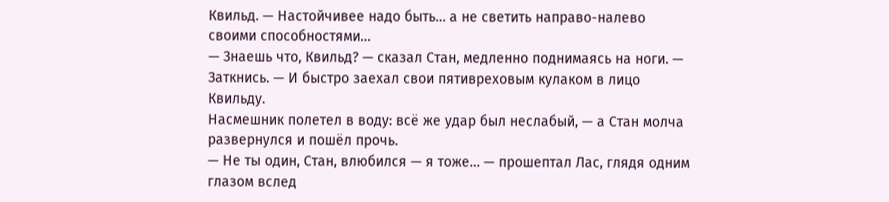Квильд. — Настойчивее надо быть… а не светить направо-налево своими способностями…
— Знаешь что, Квильд? — сказал Стан, медленно поднимаясь на ноги. — Заткнись. — И быстро заехал свои пятивреховым кулаком в лицо Квильду.
Насмешник полетел в воду: всё же удар был неслабый, — а Стан молча развернулся и пошёл прочь.
— Не ты один, Стан, влюбился — я тоже… — прошептал Лас, глядя одним глазом вслед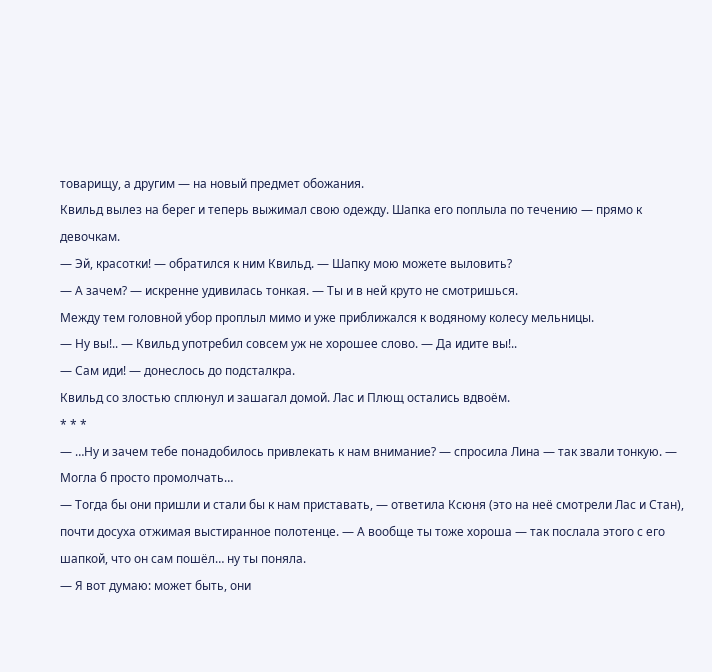товарищу, а другим — на новый предмет обожания.
Квильд вылез на берег и теперь выжимал свою одежду. Шапка его поплыла по течению — прямо к девочкам.
— Эй, красотки! — обратился к ним Квильд. — Шапку мою можете выловить?
— А зачем? — искренне удивилась тонкая. — Ты и в ней круто не смотришься.
Между тем головной убор проплыл мимо и уже приближался к водяному колесу мельницы.
— Ну вы!.. — Квильд употребил совсем уж не хорошее слово. — Да идите вы!..
— Сам иди! — донеслось до подсталкра.
Квильд со злостью сплюнул и зашагал домой. Лас и Плющ остались вдвоём.
* * *
— …Ну и зачем тебе понадобилось привлекать к нам внимание? — спросила Лина — так звали тонкую. — Могла б просто промолчать…
— Тогда бы они пришли и стали бы к нам приставать, — ответила Ксюня (это на неё смотрели Лас и Стан), почти досуха отжимая выстиранное полотенце. — А вообще ты тоже хороша — так послала этого с его шапкой, что он сам пошёл… ну ты поняла.
— Я вот думаю: может быть, они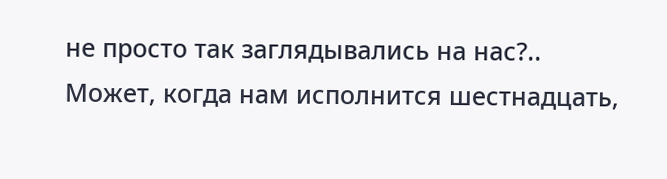не просто так заглядывались на нас?.. Может, когда нам исполнится шестнадцать,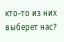кто-то из них выберет нас?